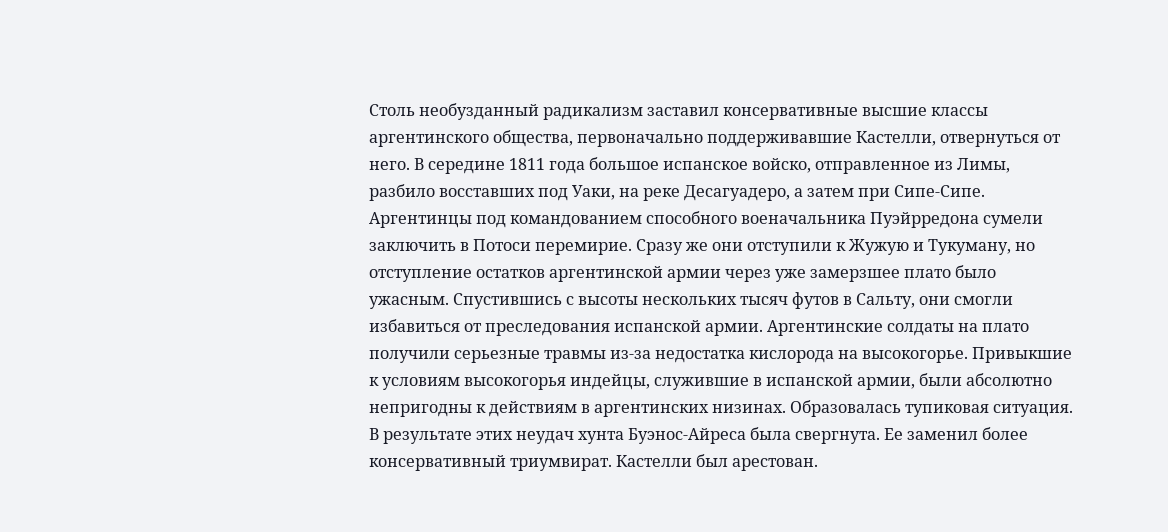Столь необузданный радикализм заставил консервативные высшие классы аргентинского общества, первоначально поддерживавшие Кастелли, отвернуться от него. В середине 1811 года большое испанское войско, отправленное из Лимы, разбило восставших под Уаки, на реке Десагуадеро, а затем при Сипе-Сипе. Аргентинцы под командованием способного военачальника Пуэйрредона сумели заключить в Потоси перемирие. Сразу же они отступили к Жужую и Тукуману, но отступление остатков аргентинской армии через уже замерзшее плато было ужасным. Спустившись с высоты нескольких тысяч футов в Сальту, они смогли избавиться от преследования испанской армии. Аргентинские солдаты на плато получили серьезные травмы из-за недостатка кислорода на высокогорье. Привыкшие к условиям высокогорья индейцы, служившие в испанской армии, были абсолютно непригодны к действиям в аргентинских низинах. Образовалась тупиковая ситуация.
В результате этих неудач хунта Буэнос-Айреса была свергнута. Ее заменил более консервативный триумвират. Кастелли был арестован.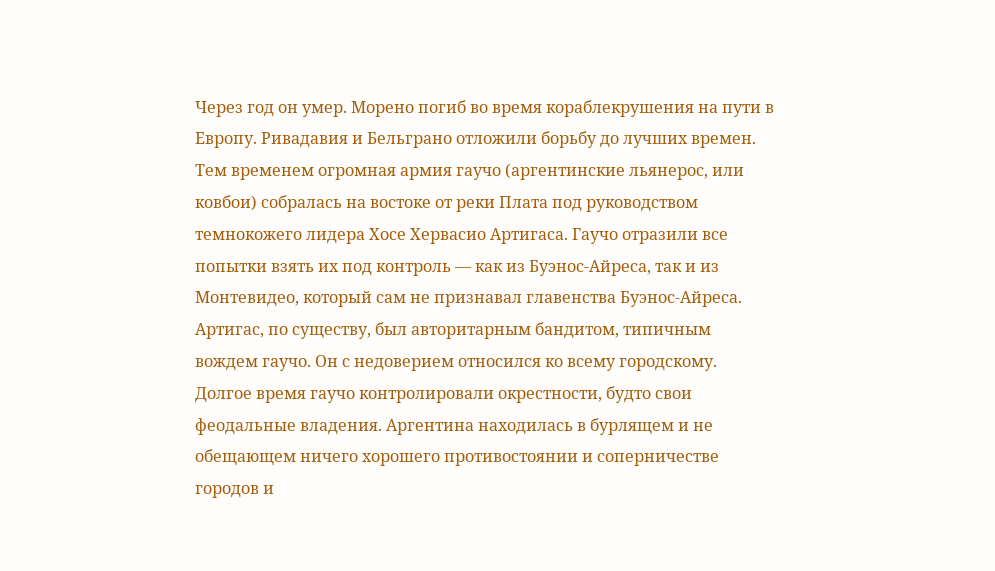Через год он умер. Морено погиб во время кораблекрушения на пути в Европу. Ривадавия и Бельграно отложили борьбу до лучших времен. Тем временем огромная армия гаучо (аргентинские льянерос, или ковбои) собралась на востоке от реки Плата под руководством темнокожего лидера Хосе Хервасио Артигаса. Гаучо отразили все попытки взять их под контроль — как из Буэнос-Айреса, так и из Монтевидео, который сам не признавал главенства Буэнос-Айреса.
Артигас, по существу, был авторитарным бандитом, типичным вождем гаучо. Он с недоверием относился ко всему городскому. Долгое время гаучо контролировали окрестности, будто свои феодальные владения. Аргентина находилась в бурлящем и не обещающем ничего хорошего противостоянии и соперничестве городов и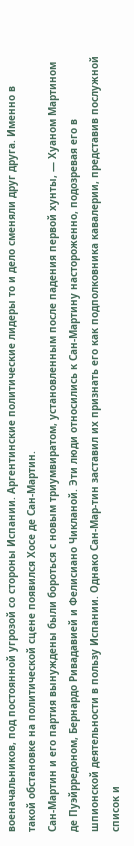военачальников, под постоянной угрозой со стороны Испании. Аргентинские политические лидеры то и дело сменяли друг друга. Именно в такой обстановке на политической сцене появился Хосе де Сан-Мартин.
Сан-Мартин и его партия вынуждены были бороться с новым триумвиратом, установленным после падения первой хунты, — Хуаном Мартином де Пуэйрредоном, Бернардо Ривадавией и Фелисиано Чикланой. Эти люди относились к Сан-Мартину настороженно, подозревая его в шпионской деятельности в пользу Испании. Однако Сан-Мар-тин заставил их признать его как подполковника кавалерии, представив послужной список и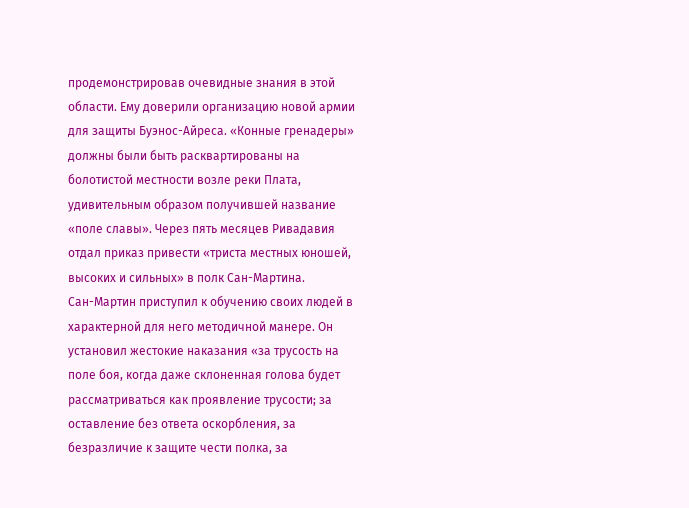продемонстрировав очевидные знания в этой области. Ему доверили организацию новой армии для защиты Буэнос-Айреса. «Конные гренадеры» должны были быть расквартированы на болотистой местности возле реки Плата, удивительным образом получившей название «поле славы». Через пять месяцев Ривадавия отдал приказ привести «триста местных юношей, высоких и сильных» в полк Сан-Мартина.
Сан-Мартин приступил к обучению своих людей в характерной для него методичной манере. Он установил жестокие наказания «за трусость на поле боя, когда даже склоненная голова будет рассматриваться как проявление трусости; за оставление без ответа оскорбления, за безразличие к защите чести полка, за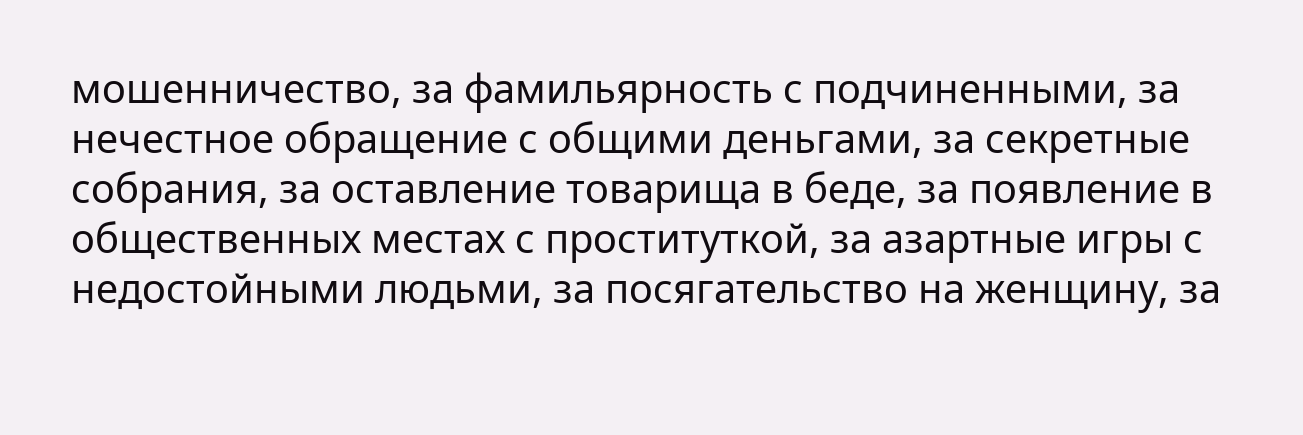мошенничество, за фамильярность с подчиненными, за нечестное обращение с общими деньгами, за секретные собрания, за оставление товарища в беде, за появление в общественных местах с проституткой, за азартные игры с недостойными людьми, за посягательство на женщину, за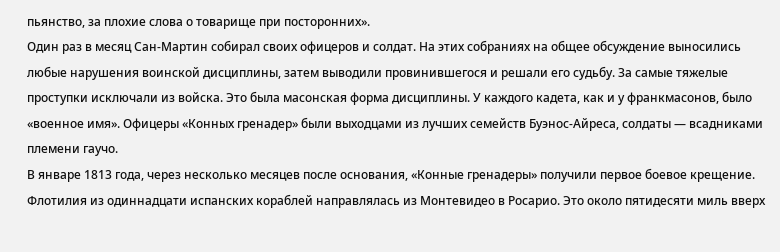пьянство, за плохие слова о товарище при посторонних».
Один раз в месяц Сан-Мартин собирал своих офицеров и солдат. На этих собраниях на общее обсуждение выносились любые нарушения воинской дисциплины, затем выводили провинившегося и решали его судьбу. За самые тяжелые проступки исключали из войска. Это была масонская форма дисциплины. У каждого кадета, как и у франкмасонов, было «военное имя». Офицеры «Конных гренадер» были выходцами из лучших семейств Буэнос-Айреса, солдаты — всадниками племени гаучо.
В январе 1813 года, через несколько месяцев после основания, «Конные гренадеры» получили первое боевое крещение. Флотилия из одиннадцати испанских кораблей направлялась из Монтевидео в Росарио. Это около пятидесяти миль вверх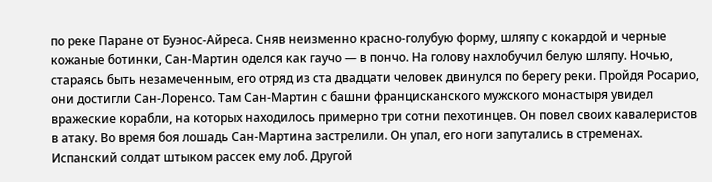по реке Паране от Буэнос-Айреса. Сняв неизменно красно-голубую форму, шляпу с кокардой и черные кожаные ботинки, Сан-Мартин оделся как гаучо — в пончо. На голову нахлобучил белую шляпу. Ночью, стараясь быть незамеченным, его отряд из ста двадцати человек двинулся по берегу реки. Пройдя Росарио, они достигли Сан-Лоренсо. Там Сан-Мартин с башни францисканского мужского монастыря увидел вражеские корабли, на которых находилось примерно три сотни пехотинцев. Он повел своих кавалеристов в атаку. Во время боя лошадь Сан-Мартина застрелили. Он упал, его ноги запутались в стременах. Испанский солдат штыком рассек ему лоб. Другой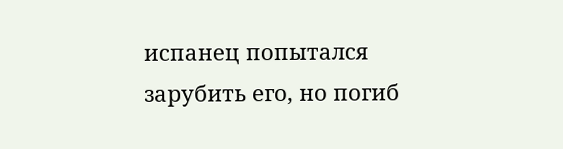испанец попытался зарубить его, но погиб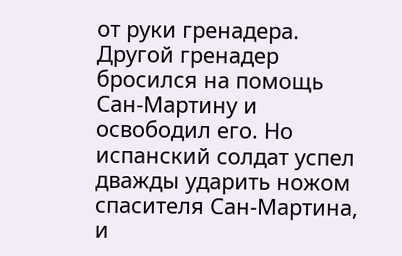от руки гренадера. Другой гренадер бросился на помощь Сан-Мартину и освободил его. Но испанский солдат успел дважды ударить ножом спасителя Сан-Мартина, и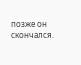позже он скончался.